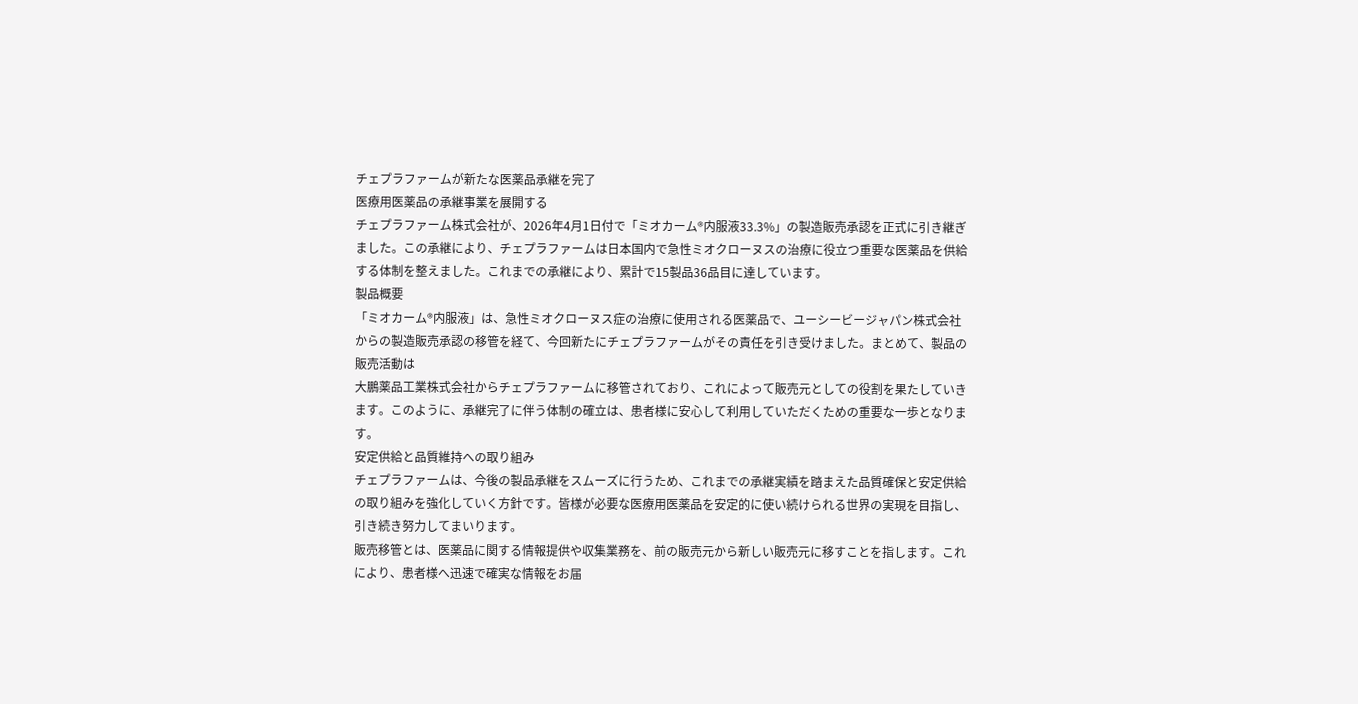チェプラファームが新たな医薬品承継を完了
医療用医薬品の承継事業を展開する
チェプラファーム株式会社が、2026年4月1日付で「ミオカーム®内服液33.3%」の製造販売承認を正式に引き継ぎました。この承継により、チェプラファームは日本国内で急性ミオクローヌスの治療に役立つ重要な医薬品を供給する体制を整えました。これまでの承継により、累計で15製品36品目に達しています。
製品概要
「ミオカーム®内服液」は、急性ミオクローヌス症の治療に使用される医薬品で、ユーシービージャパン株式会社からの製造販売承認の移管を経て、今回新たにチェプラファームがその責任を引き受けました。まとめて、製品の販売活動は
大鵬薬品工業株式会社からチェプラファームに移管されており、これによって販売元としての役割を果たしていきます。このように、承継完了に伴う体制の確立は、患者様に安心して利用していただくための重要な一歩となります。
安定供給と品質維持への取り組み
チェプラファームは、今後の製品承継をスムーズに行うため、これまでの承継実績を踏まえた品質確保と安定供給の取り組みを強化していく方針です。皆様が必要な医療用医薬品を安定的に使い続けられる世界の実現を目指し、引き続き努力してまいります。
販売移管とは、医薬品に関する情報提供や収集業務を、前の販売元から新しい販売元に移すことを指します。これにより、患者様へ迅速で確実な情報をお届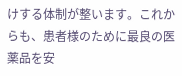けする体制が整います。これからも、患者様のために最良の医薬品を安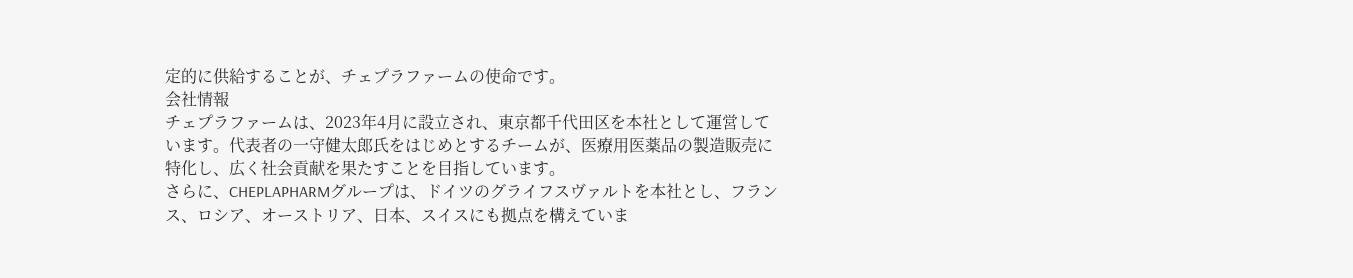定的に供給することが、チェプラファームの使命です。
会社情報
チェプラファームは、2023年4月に設立され、東京都千代田区を本社として運営しています。代表者の一守健太郎氏をはじめとするチームが、医療用医薬品の製造販売に特化し、広く社会貢献を果たすことを目指しています。
さらに、CHEPLAPHARMグループは、ドイツのグライフスヴァルトを本社とし、フランス、ロシア、オーストリア、日本、スイスにも拠点を構えていま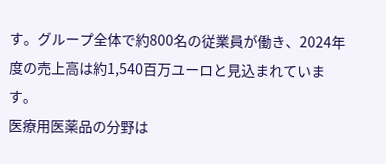す。グループ全体で約800名の従業員が働き、2024年度の売上高は約1,540百万ユーロと見込まれています。
医療用医薬品の分野は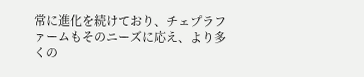常に進化を続けており、チェプラファームもそのニーズに応え、より多くの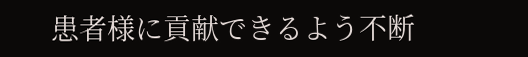患者様に貢献できるよう不断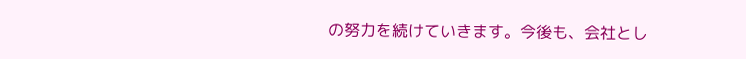の努力を続けていきます。今後も、会社とし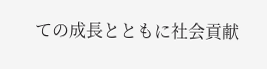ての成長とともに社会貢献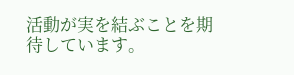活動が実を結ぶことを期待しています。